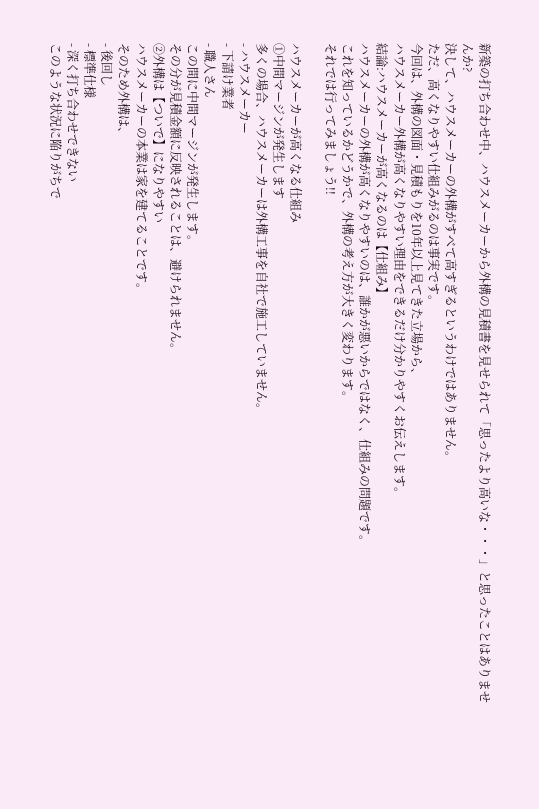新築の打ち合わせ中、ハウスメーカーから外構の見積書を見せられて「思ったより高いな・・・」と思ったことはありませんか?
決して、ハウスメーカーの外構がすべて高すぎるというわけではありません。
ただ、高くなりやすい仕組みがるのは事実です。
今回は、外構の図面・見積もりを10年以上見てきた立場から、
ハウスメーカー外構が高くなりやすい理由をできるだけ分かりやすくお伝えします。
結論:ハウスメーカーが高くなるのは【仕組み】
ハウスメーカーの外構が高くなりやすいのは、誰かが悪いからではなく、仕組みの問題です。
これを知っているかどうかで、外構の考え方が大きく変わります。
それでは行ってみましょう!!

ハウスメーカーが高くなる仕組み
①中間マージンが発生します
多くの場合、ハウスメーカーは外構工事を自社で施工していません。
- ハウスメーカー
- 下請け業者
- 職人さん
この間に中間マージンが発生します。
その分が見積金額に反映されることは、避けられません。
②外構は【ついで】になりやすい
ハウスメーカーの本業は家を建てることです。
そのため外構は、
- 後回し
- 標準仕様
- 深く打ち合わせできない
このような状況に陥りがちで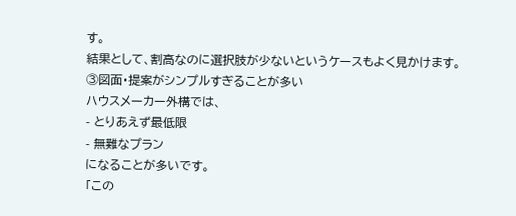す。
結果として、割高なのに選択肢が少ないというケースもよく見かけます。
③図面・提案がシンプルすぎることが多い
ハウスメーカー外構では、
- とりあえず最低限
- 無難なプラン
になることが多いです。
「この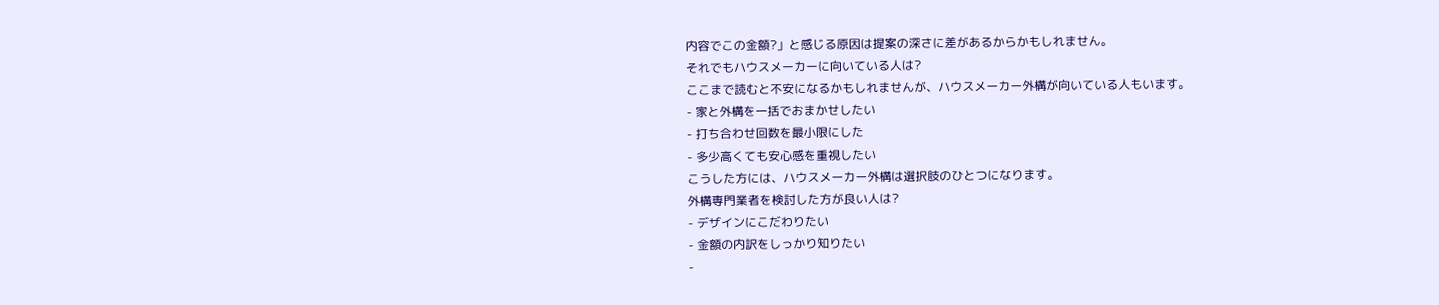内容でこの金額?」と感じる原因は提案の深さに差があるからかもしれません。
それでもハウスメーカーに向いている人は?
ここまで読むと不安になるかもしれませんが、ハウスメーカー外構が向いている人もいます。
- 家と外構を一括でおまかせしたい
- 打ち合わせ回数を最小限にした
- 多少高くても安心感を重視したい
こうした方には、ハウスメーカー外構は選択肢のひとつになります。
外構専門業者を検討した方が良い人は?
- デザインにこだわりたい
- 金額の内訳をしっかり知りたい
-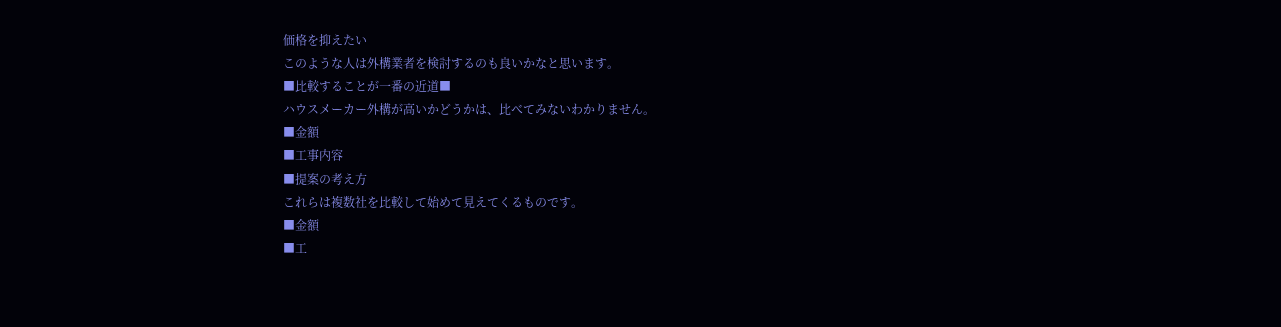価格を抑えたい
このような人は外構業者を検討するのも良いかなと思います。
■比較することが一番の近道■
ハウスメーカー外構が高いかどうかは、比べてみないわかりません。
■金額
■工事内容
■提案の考え方
これらは複数社を比較して始めて見えてくるものです。
■金額
■工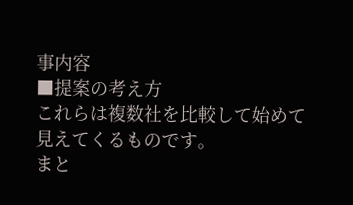事内容
■提案の考え方
これらは複数社を比較して始めて見えてくるものです。
まと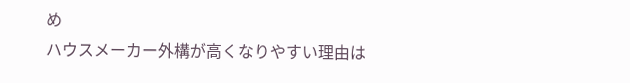め
ハウスメーカー外構が高くなりやすい理由は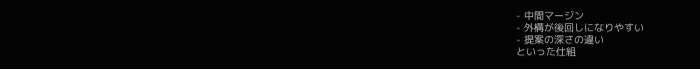- 中間マージン
- 外構が後回しになりやすい
- 提案の深さの違い
といった仕組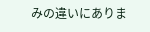みの違いにありま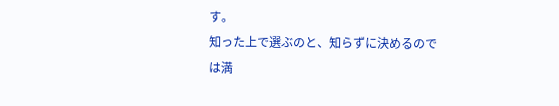す。
知った上で選ぶのと、知らずに決めるのでは満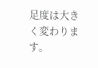足度は大きく変わります。